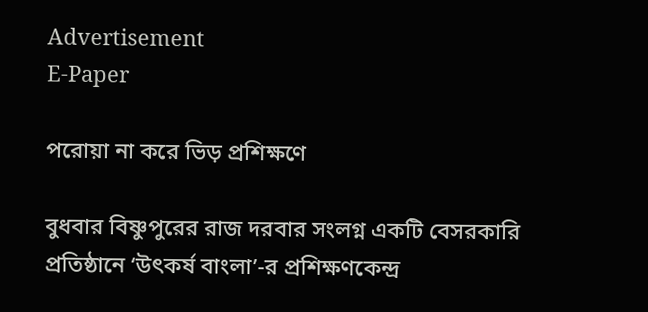Advertisement
E-Paper

পরোয়া না করে ভিড় প্রশিক্ষণে

বুধবার বিষ্ণুপুরের রাজ দরবার সংলগ্ন একটি বেসরকারি প্রতিষ্ঠানে ‘উৎকর্ষ বাংলা’-র প্রশিক্ষণকেন্দ্র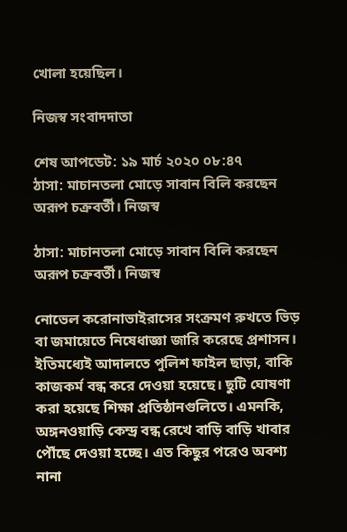খোলা হয়েছিল।

নিজস্ব সংবাদদাতা

শেষ আপডেট: ১৯ মার্চ ২০২০ ০৮:৪৭
ঠাসা: মাচানতলা মোড়ে সাবান বিলি করছেন অরূপ চক্রবর্তী। নিজস্ব

ঠাসা: মাচানতলা মোড়ে সাবান বিলি করছেন অরূপ চক্রবর্তী। নিজস্ব

নোভেল করোনাভাইরাসের সংক্রমণ রুখতে ভিড় বা জমায়েতে নিষেধাজ্ঞা জারি করেছে প্রশাসন। ইতিমধ্যেই আদালতে পুলিশ ফাইল ছাড়া, বাকি কাজকর্ম বন্ধ করে দেওয়া হয়েছে। ছুটি ঘোষণা করা হয়েছে শিক্ষা প্রতিষ্ঠানগুলিতে। এমনকি, অঙ্গনওয়াড়ি কেন্দ্র বন্ধ রেখে বাড়ি বাড়ি খাবার পৌঁছে দেওয়া হচ্ছে। এত কিছুর পরেও অবশ্য নানা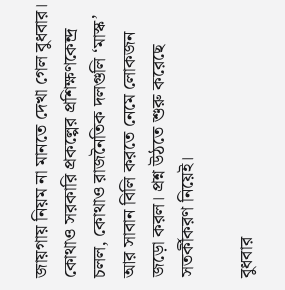জায়গায় নিয়ম না মানতে দেখা গেল বুধবার। কোথাও সরকারি প্রকল্পের প্রশিক্ষণকেন্দ্র চলল, কোথাও রাজনৈতিক দলগুলি ‘মাস্ক’ আর সাবান বিলি করতে নেমে লোকজন জড়ো করল। প্রশ্ন উঠতে শুরু করেছে সতর্কীকরণ নিয়েই।

বুধবার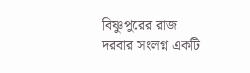বিষ্ণুপুরের রাজ দরবার সংলগ্ন একটি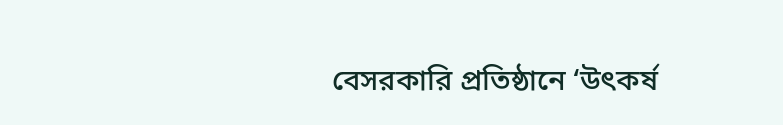বেসরকারি প্রতিষ্ঠানে ‘উৎকর্ষ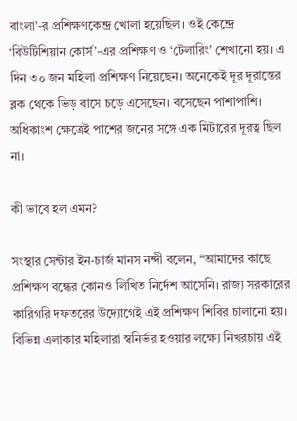বাংলা’-র প্রশিক্ষণকেন্দ্র খোলা হয়েছিল। ওই কেন্দ্রে ‘বিউটিশিয়ান কোর্স’-এর প্রশিক্ষণ ও ‘টেলারিং’ শেখানো হয়। এ দিন ৩০ জন মহিলা প্রশিক্ষণ নিয়েছেন। অনেকেই দূর দূরান্তের ব্লক থেকে ভিড় বাসে চড়ে এসেছেন। বসেছেন পাশাপাশি। অধিকাংশ ক্ষেত্রেই পাশের জনের সঙ্গে এক মিটারের দূরত্ব ছিল না।

কী ভাবে হল এমন?

সংস্থার সেন্টার ইন-চার্জ মানস নন্দী বলেন, “আমাদের কাছে প্রশিক্ষণ বন্ধের কোনও লিখিত নির্দেশ আসেনি। রাজ্য সরকারের কারিগরি দফতরের উদ্যোগেই এই প্রশিক্ষণ শিবির চালানো হয়। বিভিন্ন এলাকার মহিলারা স্বনির্ভর হওয়ার লক্ষ্যে নিখরচায় এই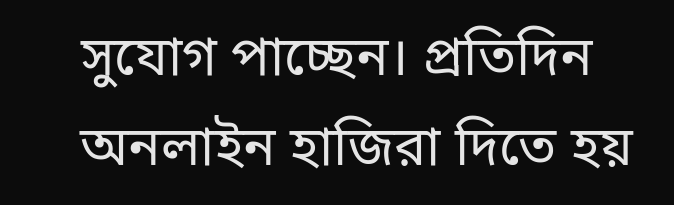সুযোগ পাচ্ছেন। প্রতিদিন অনলাইন হাজিরা দিতে হয়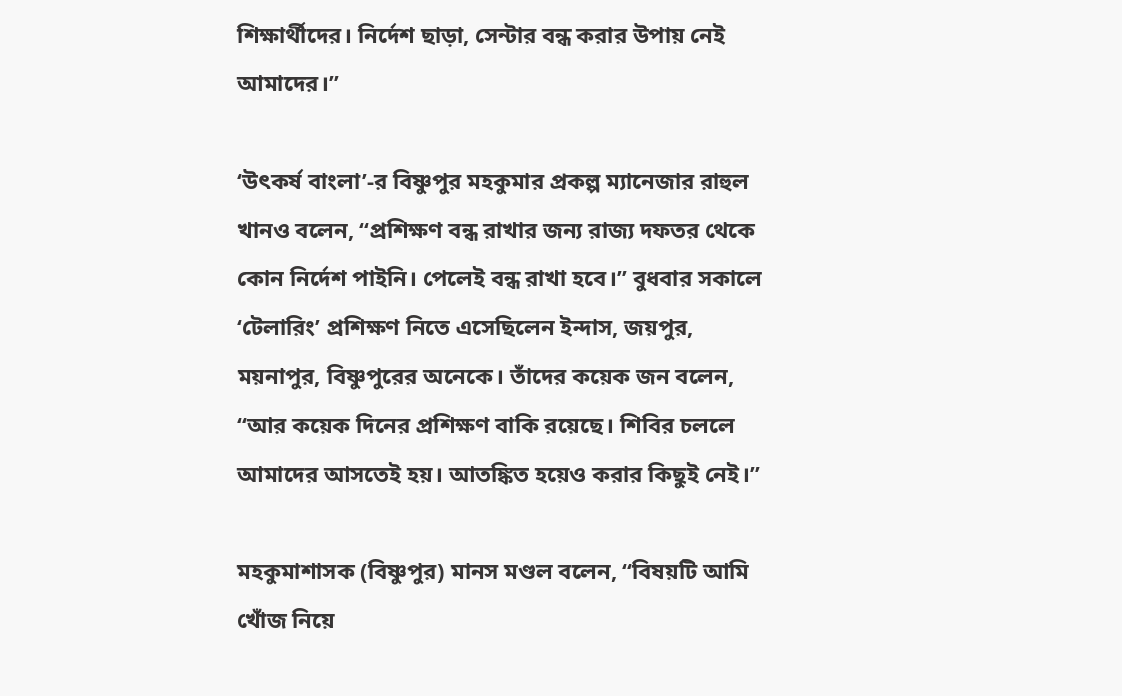শিক্ষার্থীদের। নির্দেশ ছাড়া, সেন্টার বন্ধ করার উপায় নেই আমাদের।”

‘উৎকর্ষ বাংলা’-র বিষ্ণুপুর মহকুমার প্রকল্প ম্যানেজার রাহুল খানও বলেন, “প্রশিক্ষণ বন্ধ রাখার জন্য রাজ্য দফতর থেকে কোন নির্দেশ পাইনি। পেলেই বন্ধ রাখা হবে।” বুধবার সকালে ‘টেলারিং’ প্রশিক্ষণ নিতে এসেছিলেন ইন্দাস, জয়পুর, ময়নাপুর, বিষ্ণুপুরের অনেকে। তাঁদের কয়েক জন বলেন, ‘‘আর কয়েক দিনের প্রশিক্ষণ বাকি রয়েছে। শিবির চললে আমাদের আসতেই হয়। আতঙ্কিত হয়েও করার কিছুই নেই।”

মহকুমাশাসক (বিষ্ণুপুর) মানস মণ্ডল বলেন, ‘‘বিষয়টি আমি খোঁজ নিয়ে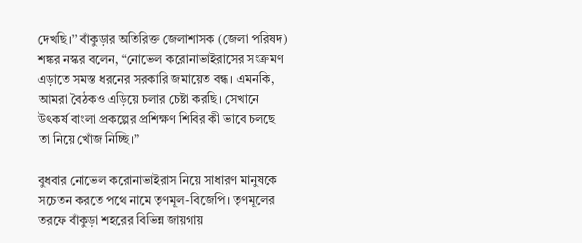দেখছি।’’ বাঁকুড়ার অতিরিক্ত জেলাশাসক (জেলা পরিষদ) শঙ্কর নস্কর বলেন, “নোভেল করোনাভাইরাসের সংক্রমণ এড়াতে সমস্ত ধরনের সরকারি জমায়েত বন্ধ। এমনকি, আমরা বৈঠকও এড়িয়ে চলার চেষ্টা করছি। সেখানে উৎকর্ষ বাংলা প্রকল্পের প্রশিক্ষণ শিবির কী ভাবে চলছে তা নিয়ে খোঁজ নিচ্ছি।”

বুধবার নোভেল করোনাভাইরাস নিয়ে সাধারণ মানুষকে সচেতন করতে পথে নামে তৃণমূল-বিজেপি। তৃণমূলের তরফে বাঁকুড়া শহরের বিভিন্ন জায়গায়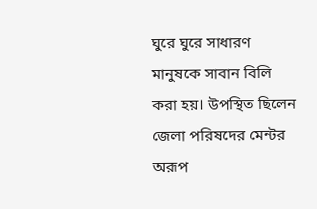ঘুরে ঘুরে সাধারণ মানুষকে সাবান বিলি করা হয়। উপস্থিত ছিলেন জেলা পরিষদের মেন্টর অরূপ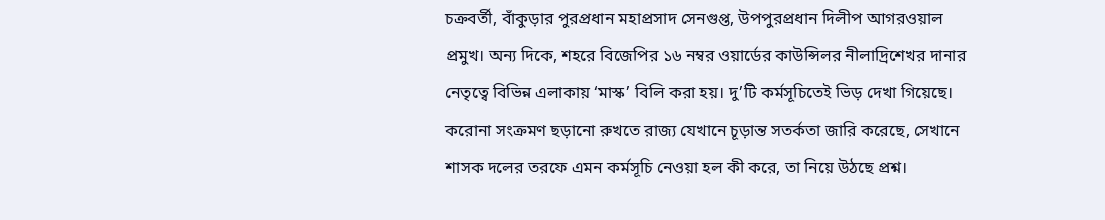চক্রবর্তী, বাঁকুড়ার পুরপ্রধান মহাপ্রসাদ সেনগুপ্ত, উপপুরপ্রধান দিলীপ আগরওয়াল প্রমুখ। অন্য দিকে, শহরে বিজেপির ১৬ নম্বর ওয়ার্ডের কাউন্সিলর নীলাদ্রিশেখর দানার নেতৃত্বে বিভিন্ন এলাকায় ‘মাস্ক’ বিলি করা হয়। দু’টি কর্মসূচিতেই ভিড় দেখা গিয়েছে। করোনা সংক্রমণ ছড়ানো রুখতে রাজ্য যেখানে চূড়ান্ত সতর্কতা জারি করেছে, সেখানে শাসক দলের তরফে এমন কর্মসূচি নেওয়া হল কী করে, তা নিয়ে উঠছে প্রশ্ন।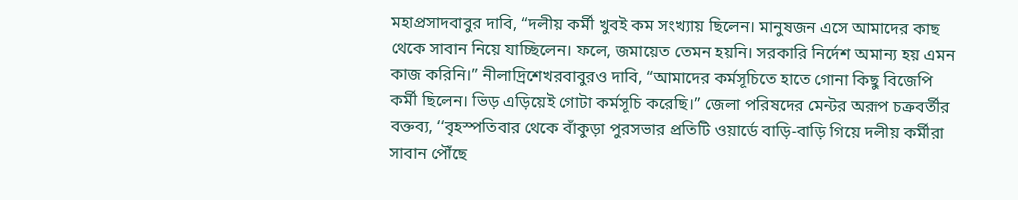মহাপ্রসাদবাবুর দাবি, “দলীয় কর্মী খুবই কম সংখ্যায় ছিলেন। মানুষজন এসে আমাদের কাছ থেকে সাবান নিয়ে যাচ্ছিলেন। ফলে, জমায়েত তেমন হয়নি। সরকারি নির্দেশ অমান্য হয় এমন কাজ করিনি।” নীলাদ্রিশেখরবাবুরও দাবি, “আমাদের কর্মসূচিতে হাতে গোনা কিছু বিজেপি কর্মী ছিলেন। ভিড় এড়িয়েই গোটা কর্মসূচি করেছি।” জেলা পরিষদের মেন্টর অরূপ চক্রবর্তীর বক্তব্য, ‘‘বৃহস্পতিবার থেকে বাঁকুড়া পুরসভার প্রতিটি ওয়ার্ডে বাড়ি-বাড়ি গিয়ে দলীয় কর্মীরা সাবান পৌঁছে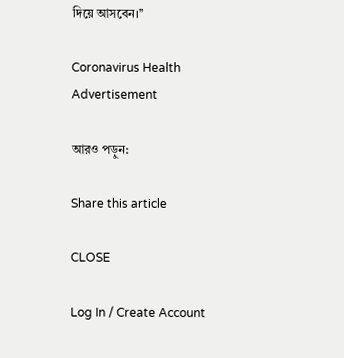দিয়ে আসবেন।’’

Coronavirus Health
Advertisement

আরও পড়ুন:

Share this article

CLOSE

Log In / Create Account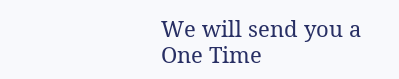We will send you a One Time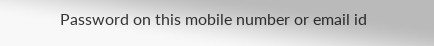Password on this mobile number or email id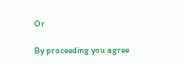Or

By proceeding you agree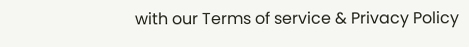with our Terms of service & Privacy Policy